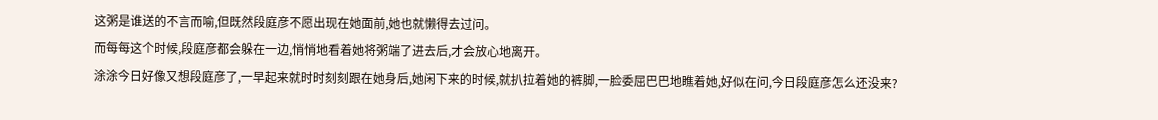这粥是谁送的不言而喻,但既然段庭彦不愿出现在她面前,她也就懒得去过问。
而每每这个时候,段庭彦都会躲在一边,悄悄地看着她将粥端了进去后,才会放心地离开。
涂涂今日好像又想段庭彦了,一早起来就时时刻刻跟在她身后,她闲下来的时候,就扒拉着她的裤脚,一脸委屈巴巴地瞧着她,好似在问,今日段庭彦怎么还没来?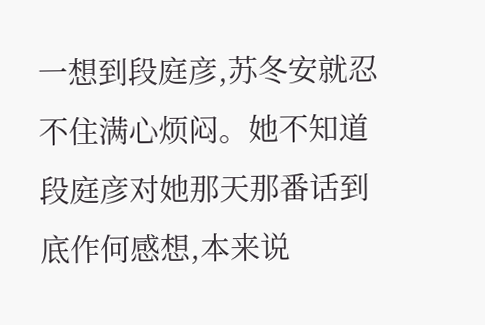一想到段庭彦,苏冬安就忍不住满心烦闷。她不知道段庭彦对她那天那番话到底作何感想,本来说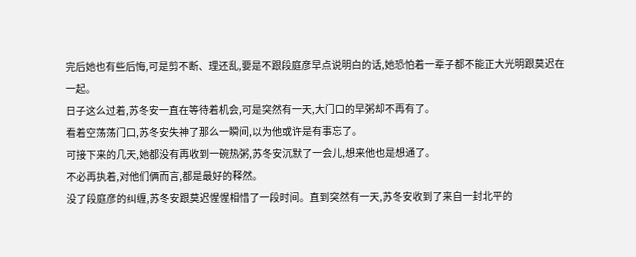完后她也有些后悔,可是剪不断、理还乱,要是不跟段庭彦早点说明白的话,她恐怕着一辈子都不能正大光明跟莫迟在一起。
日子这么过着,苏冬安一直在等待着机会,可是突然有一天,大门口的早粥却不再有了。
看着空荡荡门口,苏冬安失神了那么一瞬间,以为他或许是有事忘了。
可接下来的几天,她都没有再收到一碗热粥,苏冬安沉默了一会儿,想来他也是想通了。
不必再执着,对他们俩而言,都是最好的释然。
没了段庭彦的纠缠,苏冬安跟莫迟惺惺相惜了一段时间。直到突然有一天,苏冬安收到了来自一封北平的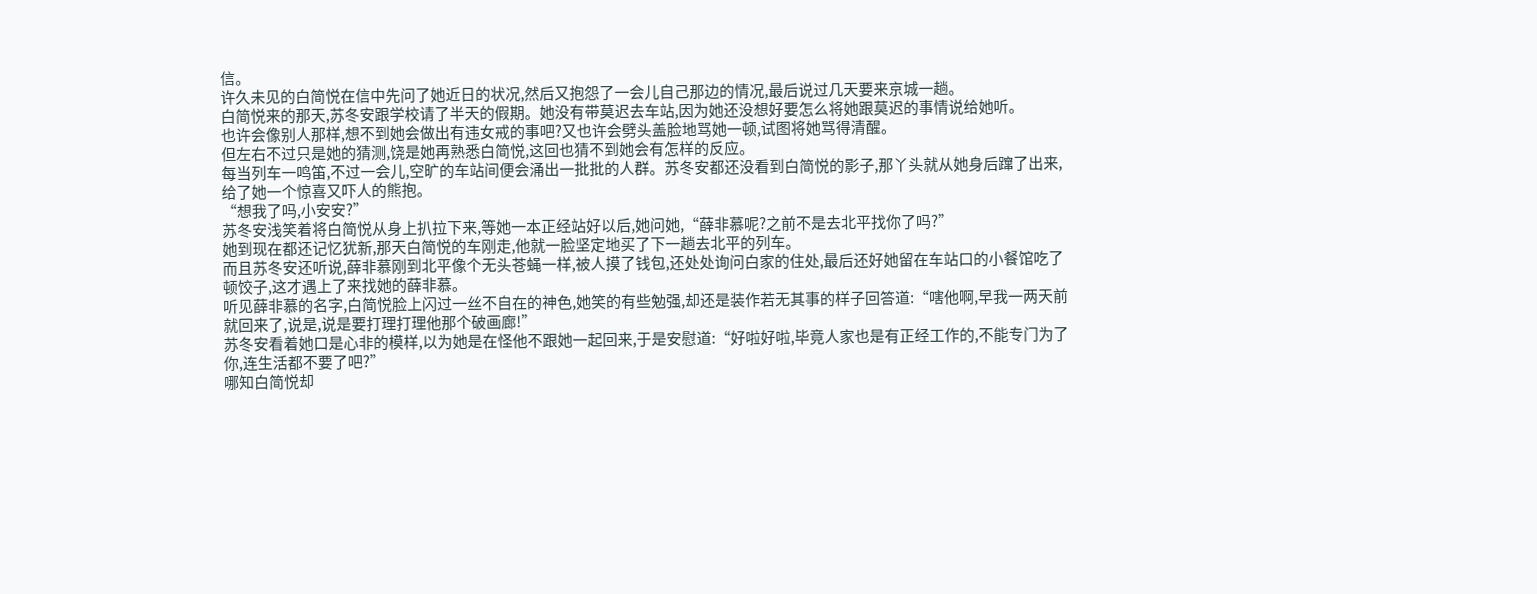信。
许久未见的白简悦在信中先问了她近日的状况,然后又抱怨了一会儿自己那边的情况,最后说过几天要来京城一趟。
白简悦来的那天,苏冬安跟学校请了半天的假期。她没有带莫迟去车站,因为她还没想好要怎么将她跟莫迟的事情说给她听。
也许会像别人那样,想不到她会做出有违女戒的事吧?又也许会劈头盖脸地骂她一顿,试图将她骂得清醒。
但左右不过只是她的猜测,饶是她再熟悉白简悦,这回也猜不到她会有怎样的反应。
每当列车一鸣笛,不过一会儿,空旷的车站间便会涌出一批批的人群。苏冬安都还没看到白简悦的影子,那丫头就从她身后蹿了出来,给了她一个惊喜又吓人的熊抱。
“想我了吗,小安安?”
苏冬安浅笑着将白简悦从身上扒拉下来,等她一本正经站好以后,她问她,“薛非慕呢?之前不是去北平找你了吗?”
她到现在都还记忆犹新,那天白简悦的车刚走,他就一脸坚定地买了下一趟去北平的列车。
而且苏冬安还听说,薛非慕刚到北平像个无头苍蝇一样,被人摸了钱包,还处处询问白家的住处,最后还好她留在车站口的小餐馆吃了顿饺子,这才遇上了来找她的薛非慕。
听见薛非慕的名字,白简悦脸上闪过一丝不自在的神色,她笑的有些勉强,却还是装作若无其事的样子回答道:“嗐他啊,早我一两天前就回来了,说是,说是要打理打理他那个破画廊!”
苏冬安看着她口是心非的模样,以为她是在怪他不跟她一起回来,于是安慰道:“好啦好啦,毕竟人家也是有正经工作的,不能专门为了你,连生活都不要了吧?”
哪知白简悦却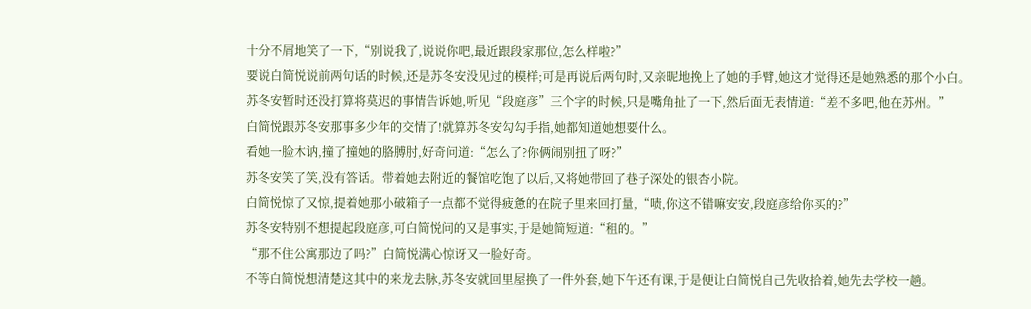十分不屑地笑了一下,“别说我了,说说你吧,最近跟段家那位,怎么样啦?”
要说白简悦说前两句话的时候,还是苏冬安没见过的模样;可是再说后两句时,又亲昵地挽上了她的手臂,她这才觉得还是她熟悉的那个小白。
苏冬安暂时还没打算将莫迟的事情告诉她,听见“段庭彦”三个字的时候,只是嘴角扯了一下,然后面无表情道:“差不多吧,他在苏州。”
白简悦跟苏冬安那事多少年的交情了!就算苏冬安勾勾手指,她都知道她想要什么。
看她一脸木讷,撞了撞她的胳膊肘,好奇问道:“怎么了?你俩闹别扭了呀?”
苏冬安笑了笑,没有答话。带着她去附近的餐馆吃饱了以后,又将她带回了巷子深处的银杏小院。
白简悦惊了又惊,提着她那小破箱子一点都不觉得疲惫的在院子里来回打量,“啧,你这不错嘛安安,段庭彦给你买的?”
苏冬安特别不想提起段庭彦,可白简悦问的又是事实,于是她简短道:“租的。”
“那不住公寓那边了吗?”白简悦满心惊讶又一脸好奇。
不等白简悦想清楚这其中的来龙去脉,苏冬安就回里屋换了一件外套,她下午还有课,于是便让白简悦自己先收拾着,她先去学校一趟。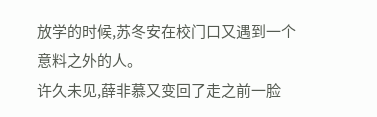放学的时候,苏冬安在校门口又遇到一个意料之外的人。
许久未见,薛非慕又变回了走之前一脸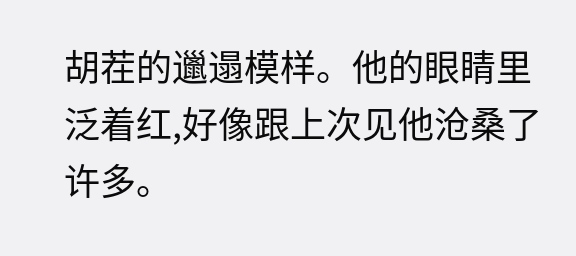胡茬的邋遢模样。他的眼睛里泛着红,好像跟上次见他沧桑了许多。